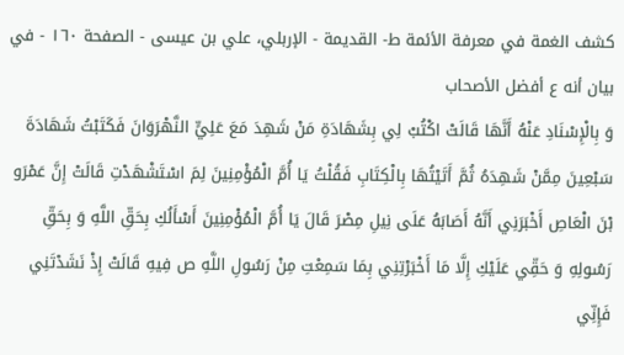كشف الغمة في معرفة الأئمة ط- القديمة - الإربلي، علي بن عيسى - الصفحة ١٦٠ - في بيان أنه ع أفضل الأصحاب
وَ بِالْإِسْنَادِ عَنْهُ أَنَّهَا قَالَتْ اكْتُبْ لِي بِشَهَادَةِ مَنْ شَهِدَ مَعَ عَلِيٍّ النَّهْرَوَانَ فَكَتَبْتُ شَهَادَةَ سَبْعِينَ مِمَّنْ شَهِدَهُ ثُمَّ أَتَيْتُهَا بِالْكِتَابِ فَقُلْتُ يَا أُمَّ الْمُؤْمِنِينَ لِمَ اسْتَشْهَدْتِ قَالَتْ إِنَّ عَمْرَو بْنَ الْعَاصِ أَخْبَرَنِي أَنَّهُ أَصَابَهُ عَلَى نِيلِ مِصْرَ قَالَ يَا أُمَّ الْمُؤْمِنِينَ أَسْأَلُكِ بِحَقِّ اللَّهِ وَ بِحَقِّ رَسُولِهِ وَ حَقِّي عَلَيْكِ إِلَّا مَا أَخْبَرْتِنِي بِمَا سَمِعْتِ مِنْ رَسُولِ اللَّهِ ص فِيهِ قَالَتْ إِذْ نَشَدْتَنِي فَإِنِّي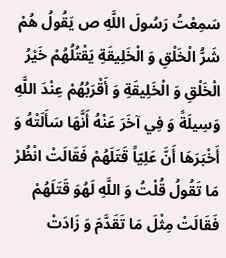سَمِعْتُ رَسُولَ اللَّهِ ص يَقُولُ هُمْ شَرُّ الْخَلْقِ وَ الْخَلِيقَةِ يَقْتُلُهُمْ خَيْرُ الْخَلْقِ وَ الْخَلِيقَةِ وَ أَقْرَبُهُمْ عِنْدَ اللَّهِ وَسِيلَةً وَ فِي آخَرَ عَنْهُ أَنَّهَا سَأَلَتْهُ وَ أَخْبَرَهَا أَنَّ عَلِيّاً قَتَلَهُمْ فَقَالَتْ انْظُرْ مَا تَقُولُ قُلْتُ وَ اللَّهِ لَهُوَ قَتَلَهُمْ فَقَالَتْ مِثْلَ مَا تَقَدَّمَ وَ زَادَتْ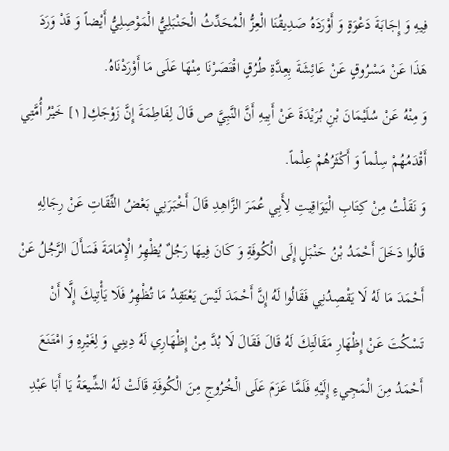فِيهِ وَ إِجَابَةَ دَعْوَةٍ وَ أَوْرَدَهُ صَدِيقُنَا الْعِزُّ الْمُحَدِّثُ الْحَنْبَلِيُّ الْمَوْصِلِيُّ أَيْضاً وَ قَدْ وَرَدَ هَذَا عَنْ مَسْرُوقٍ عَنْ عَائِشَةَ بِعِدَّةِ طُرُقٍ اقْتَصَرْنَا مِنْهَا عَلَى مَا أَوْرَدْنَاهُ.
وَ مِنْهُ عَنْ سُلَيْمَانَ بْنِ بُرَيْدَةَ عَنْ أَبِيهِ أَنَّ النَّبِيَّ ص قَالَ لِفَاطِمَةَ إِنَّ زَوْجَكِ[١] خَيْرُ أُمَّتِي أَقْدَمُهُمْ سِلْماً وَ أَكْثَرُهُمْ عِلْماً.
وَ نَقَلْتُ مِنْ كِتَابِ الْيَوَاقِيتِ لِأَبِي عُمَرَ الزَّاهِدِ قَالَ أَخْبَرَنِي بَعْضُ الثِّقَاتِ عَنْ رِجَالِهِ قَالُوا دَخَلَ أَحْمَدُ بْنُ حَنْبَلٍ إِلَى الْكُوفَةِ وَ كَانَ فِيهَا رَجُلٌ يُظْهِرُ الْإِمَامَةَ فَسَأَلَ الرَّجُلُ عَنْ أَحْمَدَ مَا لَهُ لَا يَقْصِدُنِي فَقَالُوا لَهُ إِنَّ أَحْمَدَ لَيْسَ يَعْتَقِدُ مَا تُظْهِرُ فَلَا يَأْتِيكَ إِلَّا أَنْ تَسْكُتَ عَنْ إِظْهَارِ مَقَالَتِكَ لَهُ قَالَ فَقَالَ لَا بُدَّ مِنْ إِظْهَارِي لَهُ دِينِي وَ لِغَيْرِهِ وَ امْتَنَعَ أَحْمَدُ مِنَ الْمَجِيءِ إِلَيْهِ فَلَمَّا عَزَمَ عَلَى الْخُرُوجِ مِنَ الْكُوفَةِ قَالَتْ لَهُ الشِّيعَةُ يَا أَبَا عَبْدِ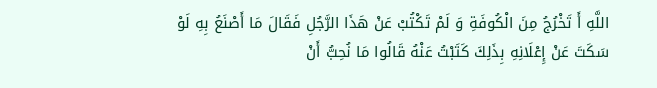اللَّهِ أَ تَخْرُجُ مِنَ الْكُوفَةِ وَ لَمْ تَكْتُبْ عَنْ هَذَا الرَّجُلِ فَقَالَ مَا أَصْنَعُ بِهِ لَوْ سَكَتَ عَنْ إِعْلَانِهِ بِذَلِكَ كَتَبْتُ عَنْهُ قَالُوا مَا نُحِبُّ أَنْ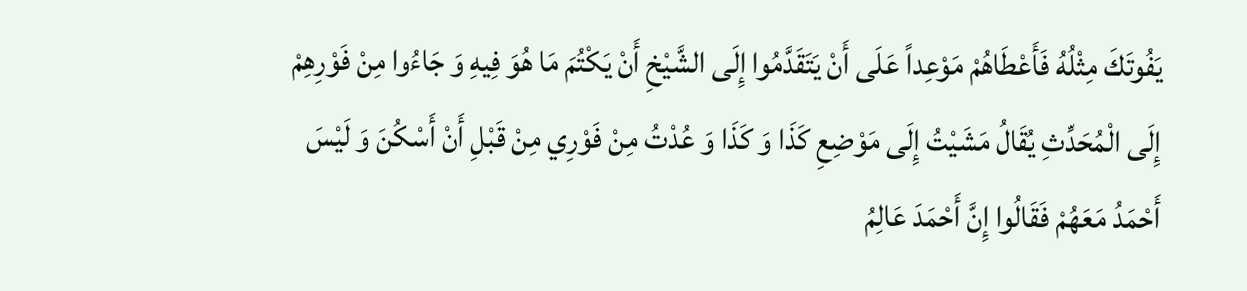يَفُوتَكَ مِثْلُهُ فَأَعْطَاهُمْ مَوْعِداً عَلَى أَنْ يَتَقَدَّمُوا إِلَى الشَّيْخِ أَنْ يَكْتُمَ مَا هُوَ فِيهِ وَ جَاءُوا مِنْ فَوْرِهِمْ إِلَى الْمُحَدِّثِ يُقَالُ مَشَيْتُ إِلَى مَوْضِعِ كَذَا وَ كَذَا وَ عُدْتُ مِنْ فَوْرِي مِنْ قَبْلِ أَنْ أَسْكُنَ وَ لَيْسَ أَحْمَدُ مَعَهُمْ فَقَالُوا إِنَّ أَحْمَدَ عَالِمُ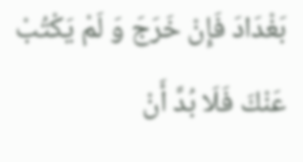بَغْدَادَ فَإِنْ خَرَجَ وَ لَمْ يَكْتُبْ عَنْكَ فَلَا بُدَّ أَنْ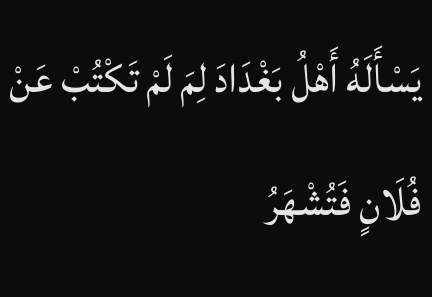يَسْأَلَهُ أَهْلُ بَغْدَادَ لِمَ لَمْ تَكْتُبْ عَنْ فُلَانٍ فَتُشْهَرُ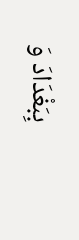بِبَغْدَادَ وَ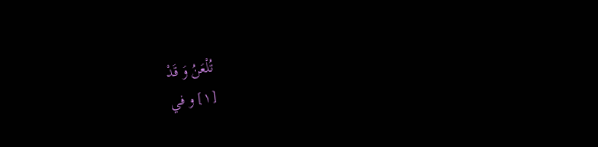تُلْعَنُ وَ قَدْ
[١] و في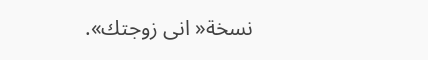نسخة« انى زوجتك».